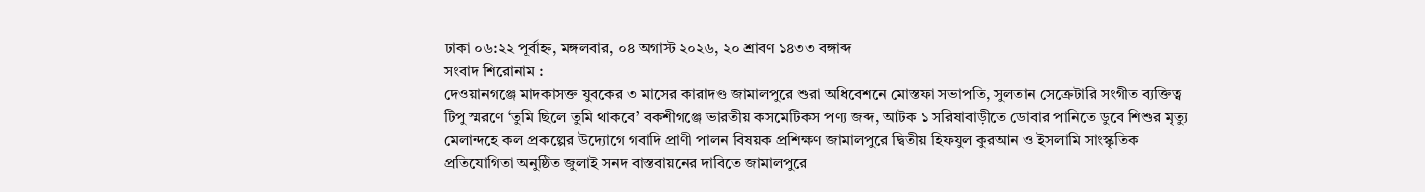ঢাকা ০৬:২২ পূর্বাহ্ন, মঙ্গলবার, ০৪ অগাস্ট ২০২৬, ২০ শ্রাবণ ১৪৩৩ বঙ্গাব্দ
সংবাদ শিরোনাম :
দেওয়ানগঞ্জে মাদকাসক্ত যুবকের ৩ মাসের কারাদণ্ড জামালপুরে শুরা অধিবেশনে মোস্তফা সভাপতি, সুলতান সেক্রেটারি সংগীত ব্যক্তিত্ব টিপু স্মরণে ‘তুমি ছিলে তুমি থাকবে’ বকশীগঞ্জে ভারতীয় কসমেটিকস পণ্য জব্দ, আটক ১ সরিষাবাড়ীতে ডোবার পানিতে ডুবে শিশুর মৃত্যু মেলান্দহে কল প্রকল্পের উদ্যোগে গবাদি প্রাণী পালন বিষয়ক প্রশিক্ষণ জামালপুরে দ্বিতীয় হিফযুল কুরআন ও ইসলামি সাংস্কৃতিক প্রতিযোগিতা অনুষ্ঠিত জুলাই সনদ বাস্তবায়নের দাবিতে জামালপুরে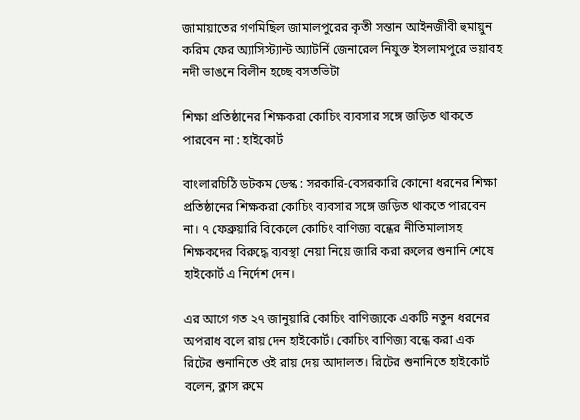জামায়াতের গণমিছিল জামালপুরের কৃতী সন্তান আইনজীবী হুমায়ুন করিম ফের অ্যাসিস্ট্যান্ট অ্যাটর্নি জেনারেল নিযুক্ত ইসলামপুরে ভয়াবহ নদী ভাঙনে বিলীন হচ্ছে বসতভিটা

শিক্ষা প্রতিষ্ঠানের শিক্ষকরা কোচিং ব্যবসার সঙ্গে জড়িত থাকতে পারবেন না : হাইকোর্ট

বাংলারচিঠি ডটকম ডেস্ক : সরকারি-বেসরকারি কোনো ধরনের শিক্ষা প্রতিষ্ঠানের শিক্ষকরা কোচিং ব্যবসার সঙ্গে জড়িত থাকতে পারবেন না। ৭ ফেব্রুয়ারি বিকেলে কোচিং বাণিজ্য বন্ধের নীতিমালাসহ শিক্ষকদের বিরুদ্ধে ব্যবস্থা নেয়া নিয়ে জারি করা রুলের শুনানি শেষে হাইকোর্ট এ নির্দেশ দেন।

এর আগে গত ২৭ জানুয়ারি কোচিং বাণিজ্যকে একটি নতুন ধরনের অপরাধ বলে রায় দেন হাইকোর্ট। কোচিং বাণিজ্য বন্ধে করা এক রিটের শুনানিতে ওই রায় দেয় আদালত। রিটের শুনানিতে হাইকোর্ট বলেন, ক্লাস রুমে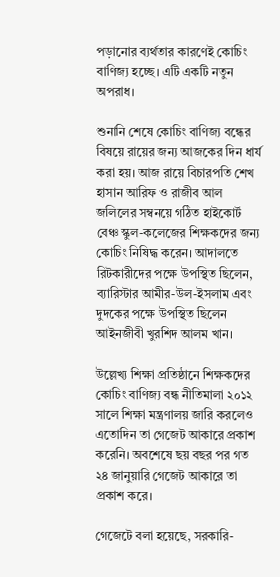পড়ানোর ব্যর্থতার কারণেই কোচিং বাণিজ্য হচ্ছে। এটি একটি নতুন অপরাধ।

শুনানি শেষে কোচিং বাণিজ্য বন্ধের বিষয়ে রায়ের জন্য আজকের দিন ধার্য করা হয়। আজ রায়ে বিচারপতি শেখ হাসান আরিফ ও রাজীব আল জলিলের সম্বনয়ে গঠিত হাইকোর্ট বেঞ্চ স্কুল-কলেজের শিক্ষকদের জন্য কোচিং নিষিদ্ধ করেন। আদালতে রিটকারীদের পক্ষে উপস্থিত ছিলেন, ব্যারিস্টার আমীর-উল-ইসলাম এবং দুদকের পক্ষে উপস্থিত ছিলেন আইনজীবী খুরশিদ আলম খান।

উল্লেখ্য শিক্ষা প্রতিষ্ঠানে শিক্ষকদের কোচিং বাণিজ্য বন্ধ নীতিমালা ২০১২ সালে শিক্ষা মন্ত্রণালয় জারি করলেও এতোদিন তা গেজেট আকারে প্রকাশ করেনি। অবশেষে ছয় বছর পর গত ২৪ জানুয়ারি গেজেট আকারে তা প্রকাশ করে।

গেজেটে বলা হয়েছে, সরকারি-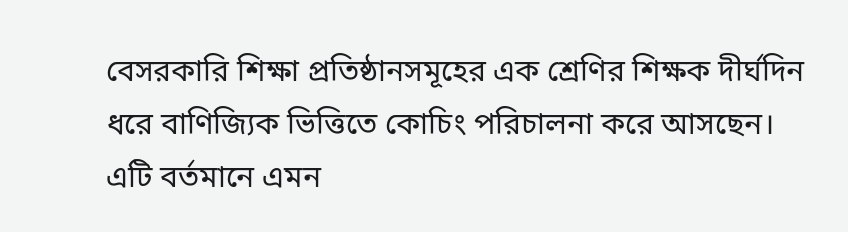বেসরকারি শিক্ষা প্রতিষ্ঠানসমূহের এক শ্রেণির শিক্ষক দীর্ঘদিন ধরে বাণিজ্যিক ভিত্তিতে কোচিং পরিচালনা করে আসছেন। এটি বর্তমানে এমন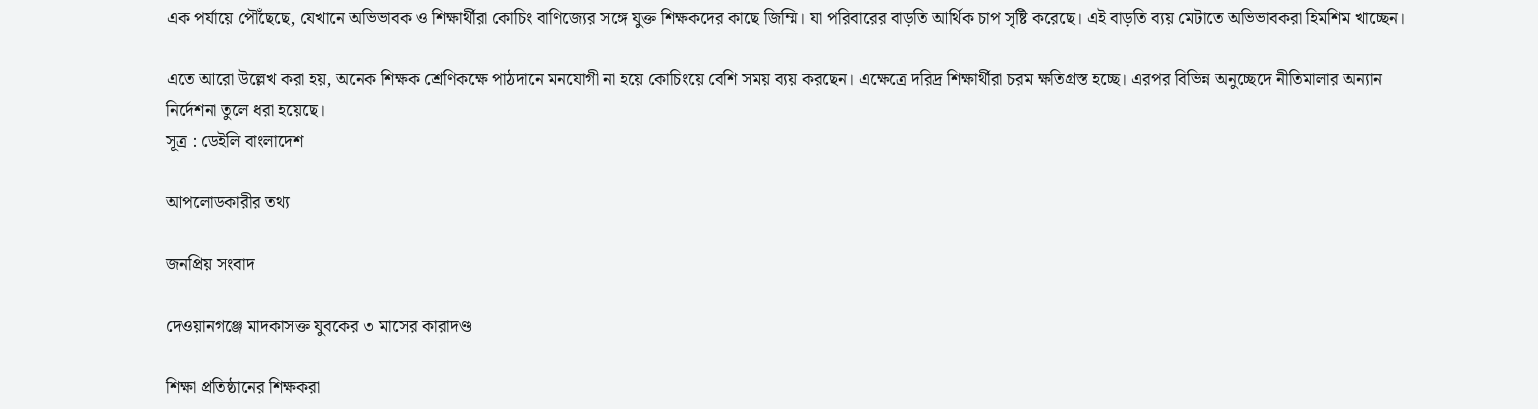এক পর্যায়ে পৌঁছেছে, যেখানে অভিভাবক ও শিক্ষার্থীরা কোচিং বাণিজ্যের সঙ্গে যুক্ত শিক্ষকদের কাছে জিম্মি। যা পরিবারের বাড়তি আর্থিক চাপ সৃষ্টি করেছে। এই বাড়তি ব্যয় মেটাতে অভিভাবকরা হিমশিম খাচ্ছেন।

এতে আরো উল্লেখ করা হয়, অনেক শিক্ষক শ্রেণিকক্ষে পাঠদানে মনযোগী না হয়ে কোচিংয়ে বেশি সময় ব্যয় করছেন। এক্ষেত্রে দরিদ্র শিক্ষার্থীরা চরম ক্ষতিগ্রস্ত হচ্ছে। এরপর বিভিন্ন অনুচ্ছেদে নীতিমালার অন্যান নির্দেশনা তুলে ধরা হয়েছে।
সূত্র : ডেইলি বাংলাদেশ

আপলোডকারীর তথ্য

জনপ্রিয় সংবাদ

দেওয়ানগঞ্জে মাদকাসক্ত যুবকের ৩ মাসের কারাদণ্ড

শিক্ষা প্রতিষ্ঠানের শিক্ষকরা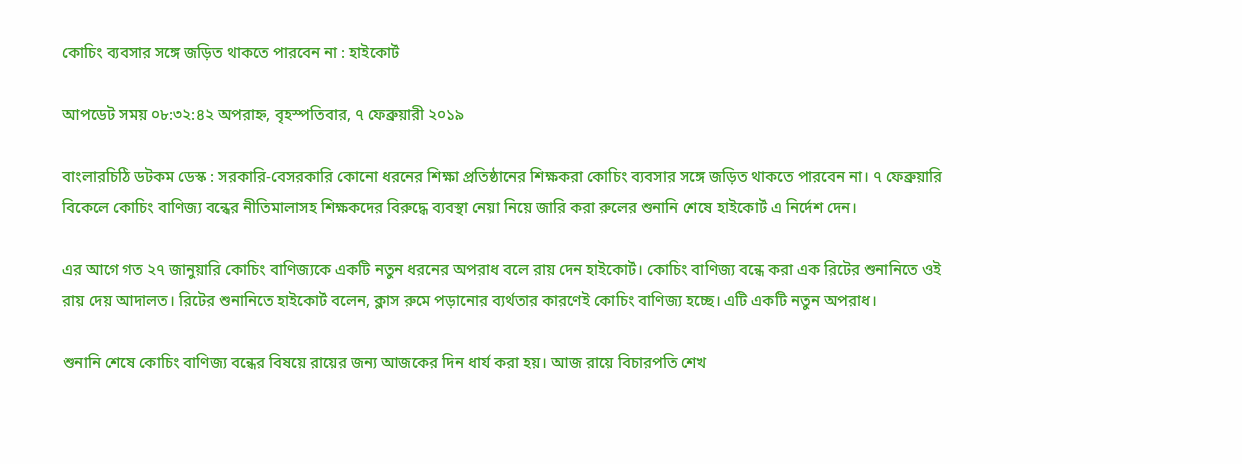কোচিং ব্যবসার সঙ্গে জড়িত থাকতে পারবেন না : হাইকোর্ট

আপডেট সময় ০৮:৩২:৪২ অপরাহ্ন, বৃহস্পতিবার, ৭ ফেব্রুয়ারী ২০১৯

বাংলারচিঠি ডটকম ডেস্ক : সরকারি-বেসরকারি কোনো ধরনের শিক্ষা প্রতিষ্ঠানের শিক্ষকরা কোচিং ব্যবসার সঙ্গে জড়িত থাকতে পারবেন না। ৭ ফেব্রুয়ারি বিকেলে কোচিং বাণিজ্য বন্ধের নীতিমালাসহ শিক্ষকদের বিরুদ্ধে ব্যবস্থা নেয়া নিয়ে জারি করা রুলের শুনানি শেষে হাইকোর্ট এ নির্দেশ দেন।

এর আগে গত ২৭ জানুয়ারি কোচিং বাণিজ্যকে একটি নতুন ধরনের অপরাধ বলে রায় দেন হাইকোর্ট। কোচিং বাণিজ্য বন্ধে করা এক রিটের শুনানিতে ওই রায় দেয় আদালত। রিটের শুনানিতে হাইকোর্ট বলেন, ক্লাস রুমে পড়ানোর ব্যর্থতার কারণেই কোচিং বাণিজ্য হচ্ছে। এটি একটি নতুন অপরাধ।

শুনানি শেষে কোচিং বাণিজ্য বন্ধের বিষয়ে রায়ের জন্য আজকের দিন ধার্য করা হয়। আজ রায়ে বিচারপতি শেখ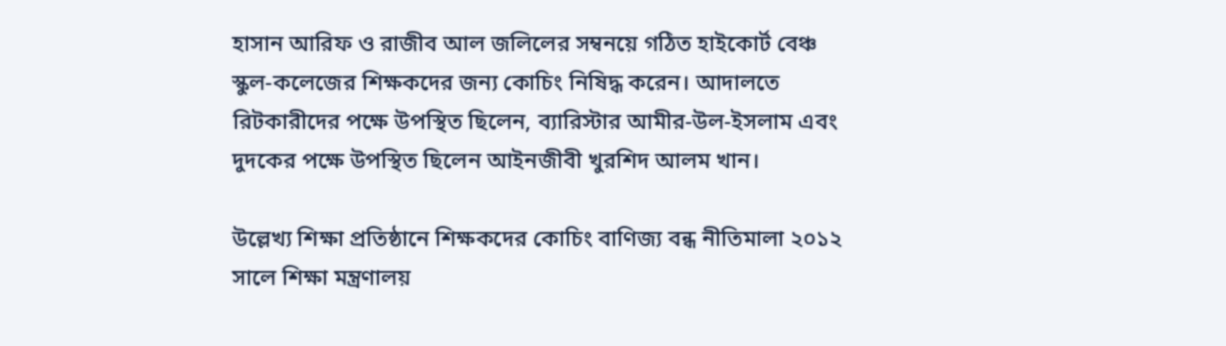হাসান আরিফ ও রাজীব আল জলিলের সম্বনয়ে গঠিত হাইকোর্ট বেঞ্চ স্কুল-কলেজের শিক্ষকদের জন্য কোচিং নিষিদ্ধ করেন। আদালতে রিটকারীদের পক্ষে উপস্থিত ছিলেন, ব্যারিস্টার আমীর-উল-ইসলাম এবং দুদকের পক্ষে উপস্থিত ছিলেন আইনজীবী খুরশিদ আলম খান।

উল্লেখ্য শিক্ষা প্রতিষ্ঠানে শিক্ষকদের কোচিং বাণিজ্য বন্ধ নীতিমালা ২০১২ সালে শিক্ষা মন্ত্রণালয়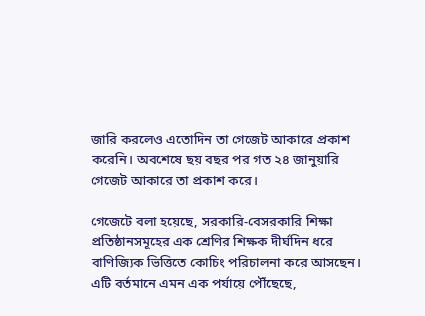জারি করলেও এতোদিন তা গেজেট আকারে প্রকাশ করেনি। অবশেষে ছয় বছর পর গত ২৪ জানুয়ারি গেজেট আকারে তা প্রকাশ করে।

গেজেটে বলা হয়েছে, সরকারি-বেসরকারি শিক্ষা প্রতিষ্ঠানসমূহের এক শ্রেণির শিক্ষক দীর্ঘদিন ধরে বাণিজ্যিক ভিত্তিতে কোচিং পরিচালনা করে আসছেন। এটি বর্তমানে এমন এক পর্যায়ে পৌঁছেছে,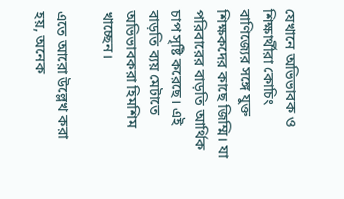যেখানে অভিভাবক ও শিক্ষার্থীরা কোচিং বাণিজ্যের সঙ্গে যুক্ত শিক্ষকদের কাছে জিম্মি। যা পরিবারের বাড়তি আর্থিক চাপ সৃষ্টি করেছে। এই বাড়তি ব্যয় মেটাতে অভিভাবকরা হিমশিম খাচ্ছেন।

এতে আরো উল্লেখ করা হয়, অনেক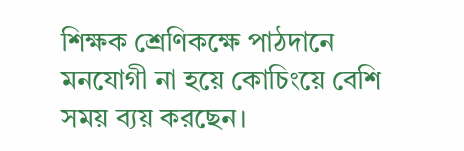শিক্ষক শ্রেণিকক্ষে পাঠদানে মনযোগী না হয়ে কোচিংয়ে বেশি সময় ব্যয় করছেন।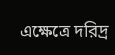এক্ষেত্রে দরিদ্র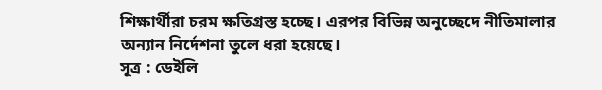শিক্ষার্থীরা চরম ক্ষতিগ্রস্ত হচ্ছে। এরপর বিভিন্ন অনুচ্ছেদে নীতিমালার অন্যান নির্দেশনা তুলে ধরা হয়েছে।
সূত্র : ডেইলি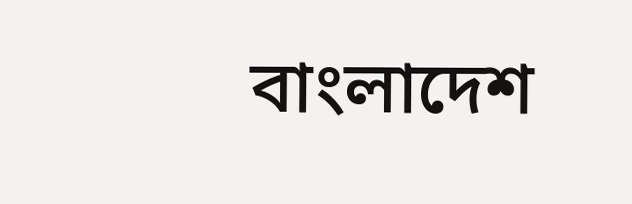বাংলাদেশ